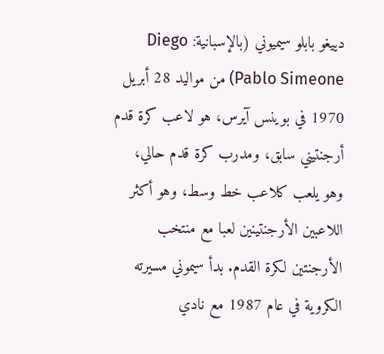دييغو بابلو سيميوني (بالإسبانية: Diego Pablo Simeone) من مواليد 28 أبريل 1970 في بوينس آيرس، هو لاعب كرة قدم أرجنتيني سابق، ومدرب كرة قدم حالي، وهو يلعب كلاعب خط وسط، وهو أكثر اللاعبين الأرجنتينين لعبا مع منتخب الأرجنتين لكرة القدم. بدأ سيموني مسيرته الكروية في عام 1987 مع نادي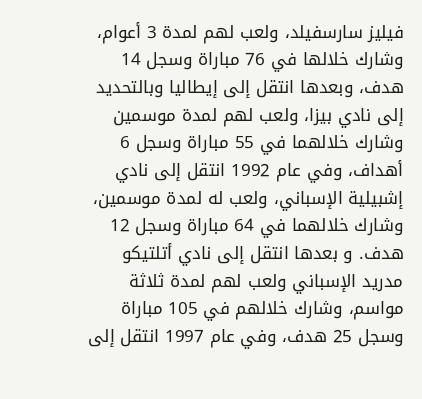فيليز سارسفيلد، ولعب لهم لمدة 3 أعوام، وشارك خلالها في 76 مباراة وسجل 14 هدف، وبعدها انتقل إلى إيطاليا وبالتحديد إلى نادي بيزا، ولعب لهم لمدة موسمين وشارك خلالهما في 55 مباراة وسجل 6 أهداف، وفي عام 1992 انتقل إلى نادي إشبيلية الإسباني، ولعب له لمدة موسمين، وشارك خلالهما في 64 مباراة وسجل 12 هدف. و بعدها انتقل إلى نادي أتلتيكو مدريد الإسباني ولعب لهم لمدة ثلاثة مواسم، وشارك خلالهم في 105 مباراة وسجل 25 هدف، وفي عام 1997 انتقل إلى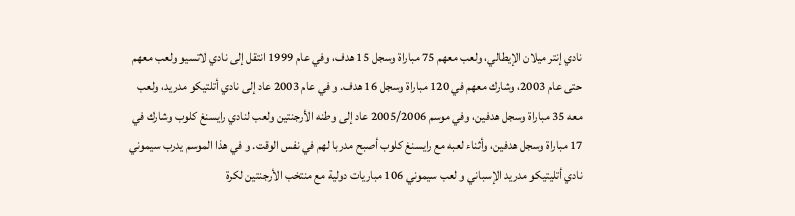نادي إنتر ميلان الإيطالي، ولعب معهم 75 مباراة وسجل 15 هدف، وفي عام 1999 انتقل إلى نادي لاتسيو ولعب معهم حتى عام 2003، وشارك معهم في 120 مباراة وسجل 16 هدف. و في عام 2003 عاد إلى نادي أتلتيكو مدريد، ولعب معه 35 مباراة وسجل هدفين، وفي موسم 2005/2006 عاد إلى وطنه الأرجنتين ولعب لنادي رايسنغ كلوب وشارك في 17 مباراة وسجل هدفين، وأثناء لعبه مع رايسنغ كلوب أصبح مدربا لهم في نفس الوقت. و في هذا الموسم يدرب سيموني نادي أتليتيكو مدريد الإسباني و لعب سيموني 106 مباريات دولية مع منتخب الأرجنتين لكرة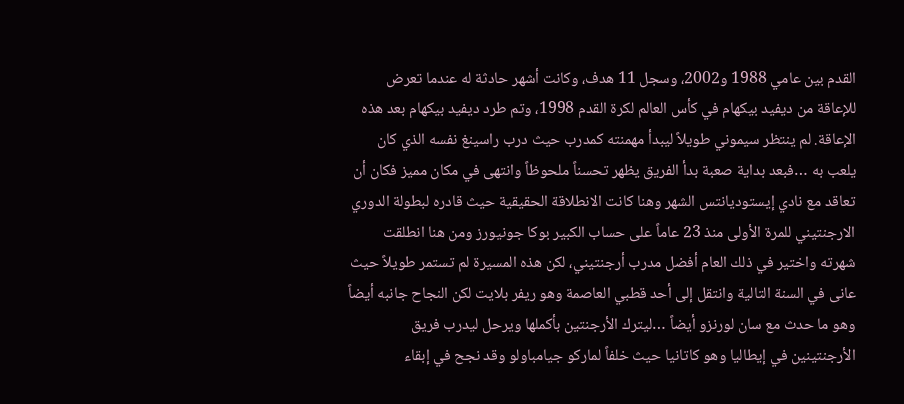القدم بين عامي 1988 و2002، وسجل 11 هدف، وكانت أشهر حادثة له عندما تعرض للإعاقة من ديفيد بيكهام في كأس العالم لكرة القدم 1998، وتم طرد ديفيد بيكهام بعد هذه الإعاقة. لم ينتظر سيموني طويلاً ليبدأ مهمنته كمدرب حيث درب راسينغ نفسه الذي كان يلعب به …فبعد بداية صعبة بدأ الفريق يظهر تحسناً ملحوظاً وانتهى في مكان مميز فكان أن تعاقد مع نادي إيستوديانتس الشهر وهنا كانت الانطلاقة الحقيقية حيث قادره لبطولة الدوري الارجنتيني للمرة الأولى منذ 23 عاماً على حساب الكبير بوكا جونيورز ومن هنا انطلقت شهرته واختير في ذلك العام أفضل مدرب أرجنتيني، لكن هذه المسيرة لم تستمر طويلاً حيث عانى في السنة التالية وانتقل إلى أحد قطبي العاصمة وهو ريفر بلايت لكن النجاح جانبه أيضاً وهو ما حدث مع سان لورنزو أيضاً …ليترك الأرجنتين بأكملها ويرحل ليدرب فريق الأرجنتينين في إيطاليا وهو كاتانيا حيث خلفاً لماركو جيامباولو وقد نجح في إبقاء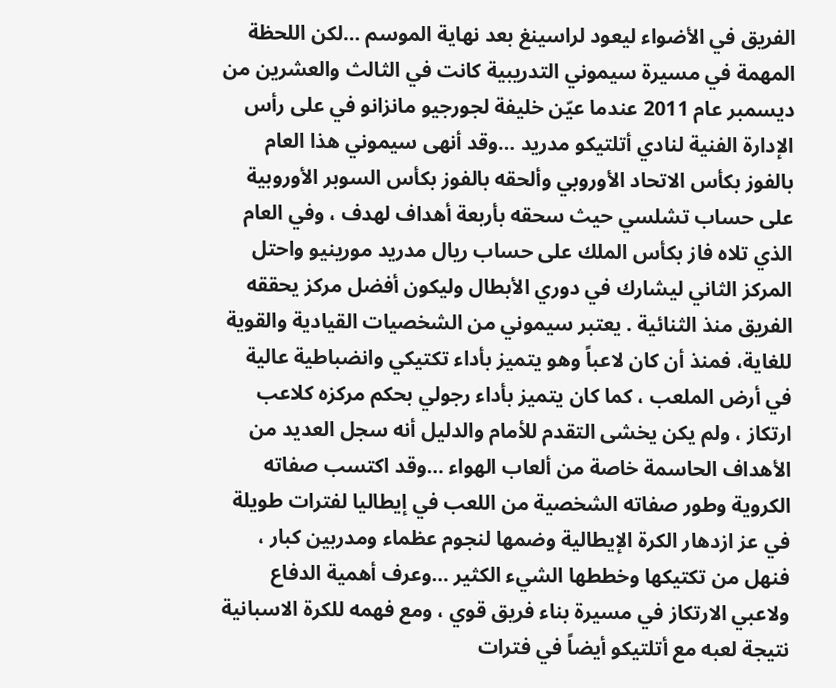الفريق في الأضواء ليعود لراسينغ بعد نهاية الموسم …لكن اللحظة المهمة في مسيرة سيموني التدريبية كانت في الثالث والعشرين من ديسمبر عام 2011 عندما عيّن خليفة لجورجيو مانزانو في على رأس الإدارة الفنية لنادي أتلتيكو مدريد …وقد أنهى سيموني هذا العام بالفوز بكأس الاتحاد الأوروبي وألحقه بالفوز بكأس السوبر الأوروبية على حساب تشلسي حيث سحقه بأربعة أهداف لهدف ، وفي العام الذي تلاه فاز بكأس الملك على حساب ريال مدريد مورينيو واحتل المركز الثاني ليشارك في دوري الأبطال وليكون أفضل مركز يحققه الفريق منذ الثنائية . يعتبر سيموني من الشخصيات القيادية والقوية للغاية، فمنذ أن كان لاعباً وهو يتميز بأداء تكتيكي وانضباطية عالية في أرض الملعب ، كما كان يتميز بأداء رجولي بحكم مركزه كلاعب ارتكاز ، ولم يكن يخشى التقدم للأمام والدليل أنه سجل العديد من الأهداف الحاسمة خاصة من ألعاب الهواء …وقد اكتسب صفاته الكروية وطور صفاته الشخصية من اللعب في إيطاليا لفترات طويلة في عز ازدهار الكرة الإيطالية وضمها لنجوم عظماء ومدربين كبار ، فنهل من تكتيكها وخططها الشيء الكثير …وعرف أهمية الدفاع ولاعبي الارتكاز في مسيرة بناء فريق قوي ، ومع فهمه للكرة الاسبانية نتيجة لعبه مع أتلتيكو أيضاً في فترات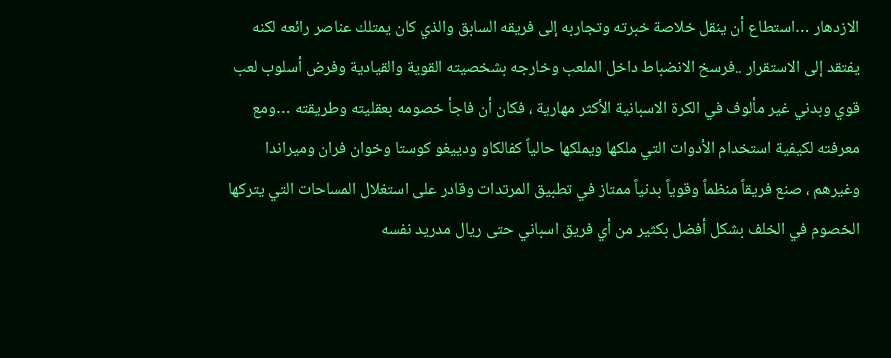الازدهار …استطاع أن ينقل خلاصة خبرته وتجاربه إلى فريقه السابق والذي كان يمتلك عناصر رائعه لكنه يفتقد إلى الاستقرار ..فرسخ الانضباط داخل الملعب وخارجه بشخصيته القوية والقيادية وفرض أسلوب لعب قوي وبدني غير مألوف في الكرة الاسبانية الأكثر مهارية ، فكان أن فاجأ خصومه بعقليته وطريقته …ومع معرفته لكيفية استخدام الأدوات التي ملكها ويملكها حالياً كفالكاو ودييغو كوستا وخوان فران وميراندا وغيرهم ، صنع فريقاً منظماً وقوياً بدنياً ممتاز في تطبيق المرتدات وقادر على استغلال المساحات التي يتركها الخصوم في الخلف بشكل أفضل بكثير من أي فريق اسباني حتى ريال مدريد نفسه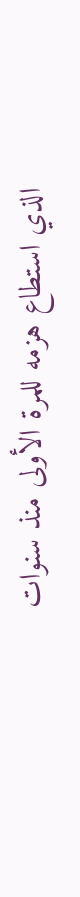الذي استطاع هزمه للمرة الأولى منذ سنوات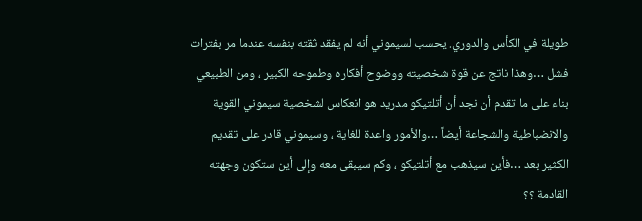طويلة في الكأس والدوري. يحسب لسيموني أنه لم يفقد ثقته بنفسه عندما مر بفترات فشل …وهذا ناتج عن قوة شخصيته ووضوح أفكاره وطموحه الكبير ، ومن الطبيعي بناء على ما تقدم أن نجد أن أتلتيكو مدريد هو انعكاس لشخصية سيموني القوية والانضباطية والشجاعة أيضاً …والأمور واعدة للغاية ، وسيموني قادر على تقديم الكثير بعد …فأين سيذهب مع أتلتيكو ، وكم سيبقى معه وإلى أين ستكون وجهته القادمة ؟؟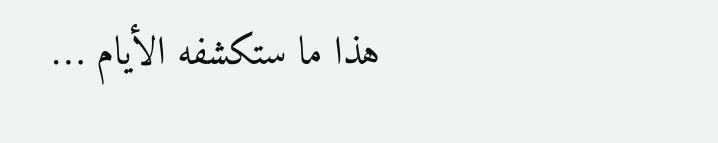هذا ما ستكشفه الأيام …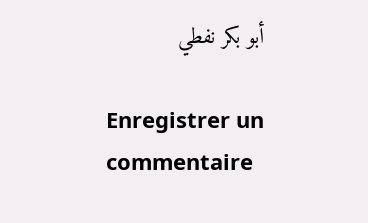أبو بكر نفطي

Enregistrer un commentaire